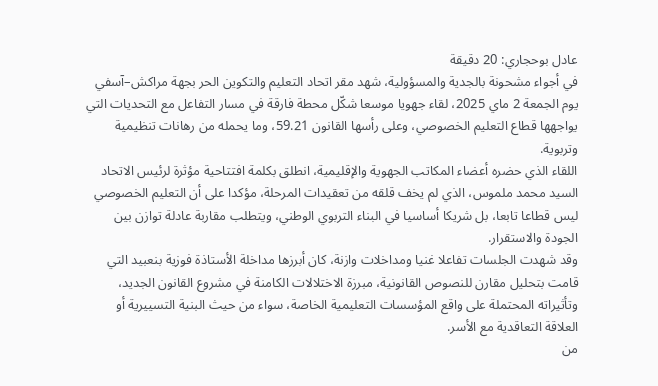عادل بوحجاري: 20 دقيقة
في أجواء مشحونة بالجدية والمسؤولية، شهد مقر اتحاد التعليم والتكوين الحر بجهة مراكش–آسفي يوم الجمعة 2 ماي 2025، لقاء جهويا موسعا شكّل محطة فارقة في مسار التفاعل مع التحديات التي يواجهها قطاع التعليم الخصوصي، وعلى رأسها القانون 59.21، وما يحمله من رهانات تنظيمية وتربوية.
اللقاء الذي حضره أعضاء المكاتب الجهوية والإقليمية، انطلق بكلمة افتتاحية مؤثرة لرئيس الاتحاد السيد محمد ملموس، الذي لم يخف قلقه من تعقيدات المرحلة، مؤكدا على أن التعليم الخصوصي ليس قطاعا تابعا، بل شريكا أساسيا في البناء التربوي الوطني، ويتطلب مقاربة عادلة توازن بين الجودة والاستقرار.
وقد شهدت الجلسات تفاعلا غنيا ومداخلات وازنة، كان أبرزها مداخلة الأستاذة فوزية بنعبيد التي قامت بتحليل مقارن للنصوص القانونية، مبرزة الاختلالات الكامنة في مشروع القانون الجديد، وتأثيراته المحتملة على واقع المؤسسات التعليمية الخاصة، سواء من حيث البنية التسييرية أو العلاقة التعاقدية مع الأسر.
من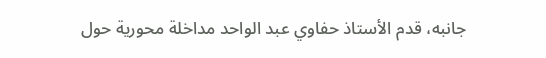جانبه، قدم الأستاذ حفاوي عبد الواحد مداخلة محورية حول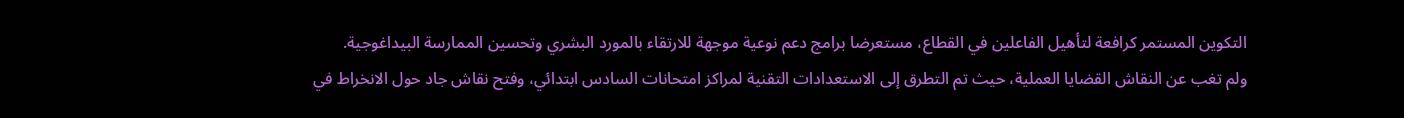التكوين المستمر كرافعة لتأهيل الفاعلين في القطاع، مستعرضا برامج دعم نوعية موجهة للارتقاء بالمورد البشري وتحسين الممارسة البيداغوجية.
ولم تغب عن النقاش القضايا العملية، حيث تم التطرق إلى الاستعدادات التقنية لمراكز امتحانات السادس ابتدائي، وفتح نقاش جاد حول الانخراط في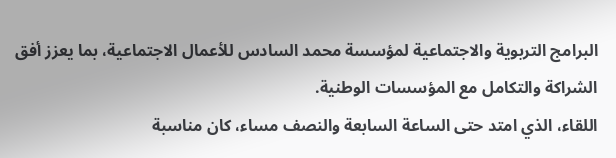البرامج التربوية والاجتماعية لمؤسسة محمد السادس للأعمال الاجتماعية، بما يعزز أفق الشراكة والتكامل مع المؤسسات الوطنية.
اللقاء، الذي امتد حتى الساعة السابعة والنصف مساء، كان مناسبة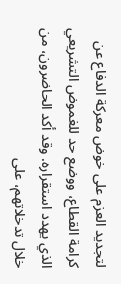لتجديد العزم على خوض معركة الدفاع عن كرامة القطاع، ووضع حد للغموض التشريعي الذي يهدد استقراره. وقد أكد الحاضرون، من خلال تدخلاتهم، على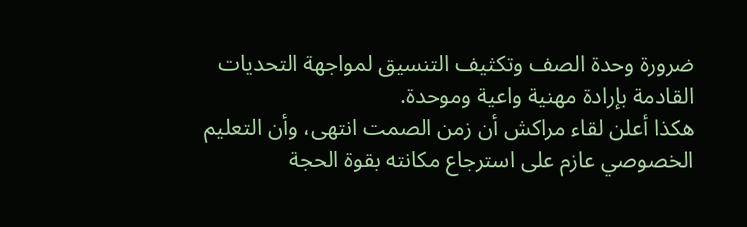ضرورة وحدة الصف وتكثيف التنسيق لمواجهة التحديات القادمة بإرادة مهنية واعية وموحدة.
هكذا أعلن لقاء مراكش أن زمن الصمت انتهى، وأن التعليم الخصوصي عازم على استرجاع مكانته بقوة الحجة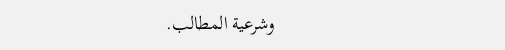وشرعية المطالب.